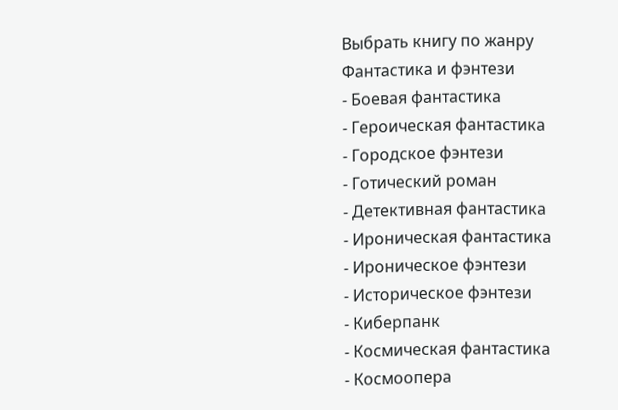Выбрать книгу по жанру
Фантастика и фэнтези
- Боевая фантастика
- Героическая фантастика
- Городское фэнтези
- Готический роман
- Детективная фантастика
- Ироническая фантастика
- Ироническое фэнтези
- Историческое фэнтези
- Киберпанк
- Космическая фантастика
- Космоопера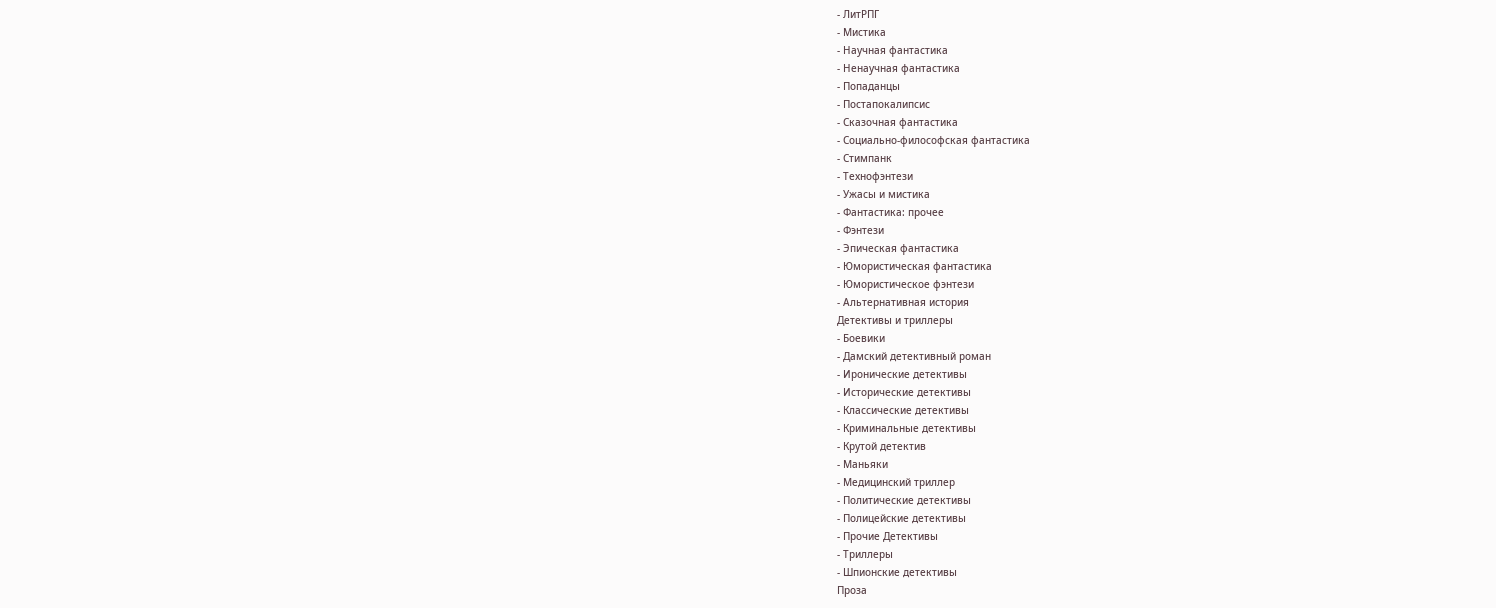- ЛитРПГ
- Мистика
- Научная фантастика
- Ненаучная фантастика
- Попаданцы
- Постапокалипсис
- Сказочная фантастика
- Социально-философская фантастика
- Стимпанк
- Технофэнтези
- Ужасы и мистика
- Фантастика: прочее
- Фэнтези
- Эпическая фантастика
- Юмористическая фантастика
- Юмористическое фэнтези
- Альтернативная история
Детективы и триллеры
- Боевики
- Дамский детективный роман
- Иронические детективы
- Исторические детективы
- Классические детективы
- Криминальные детективы
- Крутой детектив
- Маньяки
- Медицинский триллер
- Политические детективы
- Полицейские детективы
- Прочие Детективы
- Триллеры
- Шпионские детективы
Проза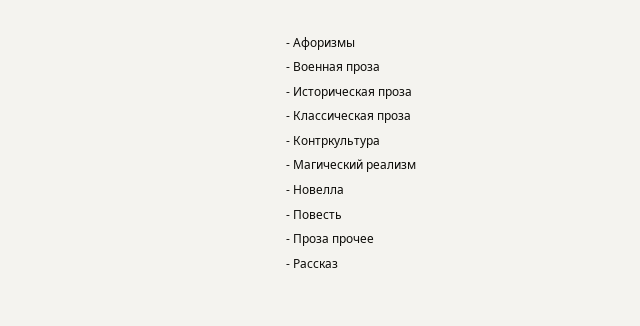- Афоризмы
- Военная проза
- Историческая проза
- Классическая проза
- Контркультура
- Магический реализм
- Новелла
- Повесть
- Проза прочее
- Рассказ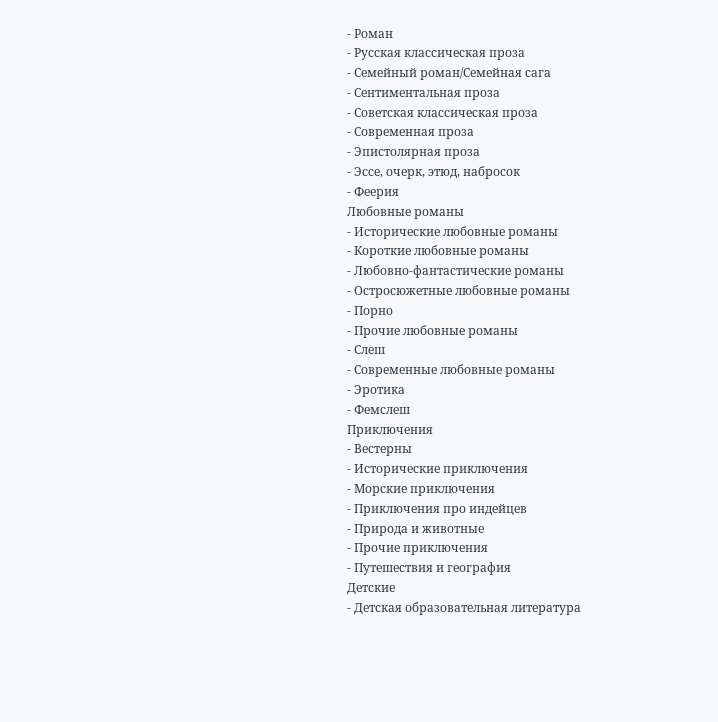- Роман
- Русская классическая проза
- Семейный роман/Семейная сага
- Сентиментальная проза
- Советская классическая проза
- Современная проза
- Эпистолярная проза
- Эссе, очерк, этюд, набросок
- Феерия
Любовные романы
- Исторические любовные романы
- Короткие любовные романы
- Любовно-фантастические романы
- Остросюжетные любовные романы
- Порно
- Прочие любовные романы
- Слеш
- Современные любовные романы
- Эротика
- Фемслеш
Приключения
- Вестерны
- Исторические приключения
- Морские приключения
- Приключения про индейцев
- Природа и животные
- Прочие приключения
- Путешествия и география
Детские
- Детская образовательная литература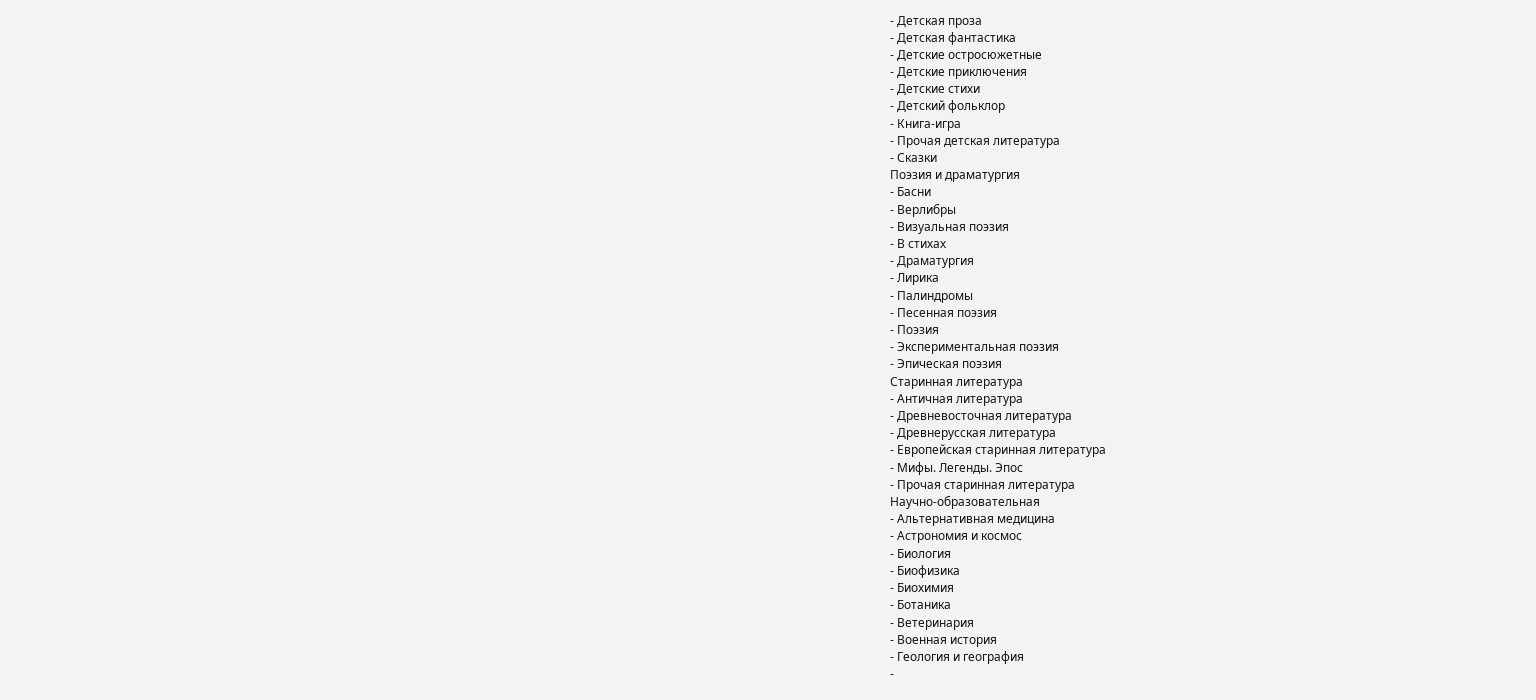- Детская проза
- Детская фантастика
- Детские остросюжетные
- Детские приключения
- Детские стихи
- Детский фольклор
- Книга-игра
- Прочая детская литература
- Сказки
Поэзия и драматургия
- Басни
- Верлибры
- Визуальная поэзия
- В стихах
- Драматургия
- Лирика
- Палиндромы
- Песенная поэзия
- Поэзия
- Экспериментальная поэзия
- Эпическая поэзия
Старинная литература
- Античная литература
- Древневосточная литература
- Древнерусская литература
- Европейская старинная литература
- Мифы. Легенды. Эпос
- Прочая старинная литература
Научно-образовательная
- Альтернативная медицина
- Астрономия и космос
- Биология
- Биофизика
- Биохимия
- Ботаника
- Ветеринария
- Военная история
- Геология и география
-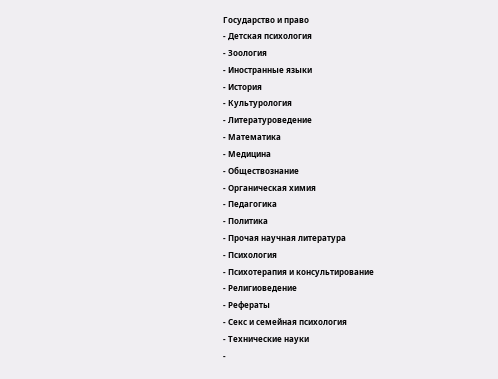Государство и право
- Детская психология
- Зоология
- Иностранные языки
- История
- Культурология
- Литературоведение
- Математика
- Медицина
- Обществознание
- Органическая химия
- Педагогика
- Политика
- Прочая научная литература
- Психология
- Психотерапия и консультирование
- Религиоведение
- Рефераты
- Секс и семейная психология
- Технические науки
-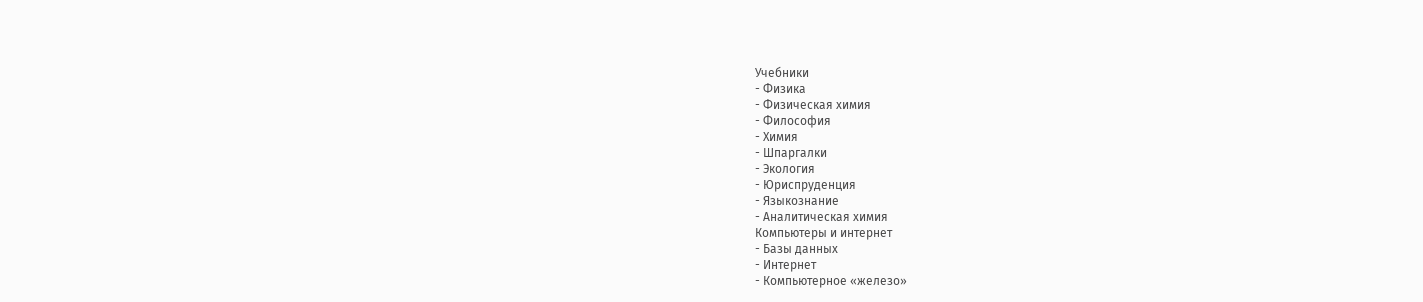Учебники
- Физика
- Физическая химия
- Философия
- Химия
- Шпаргалки
- Экология
- Юриспруденция
- Языкознание
- Аналитическая химия
Компьютеры и интернет
- Базы данных
- Интернет
- Компьютерное «железо»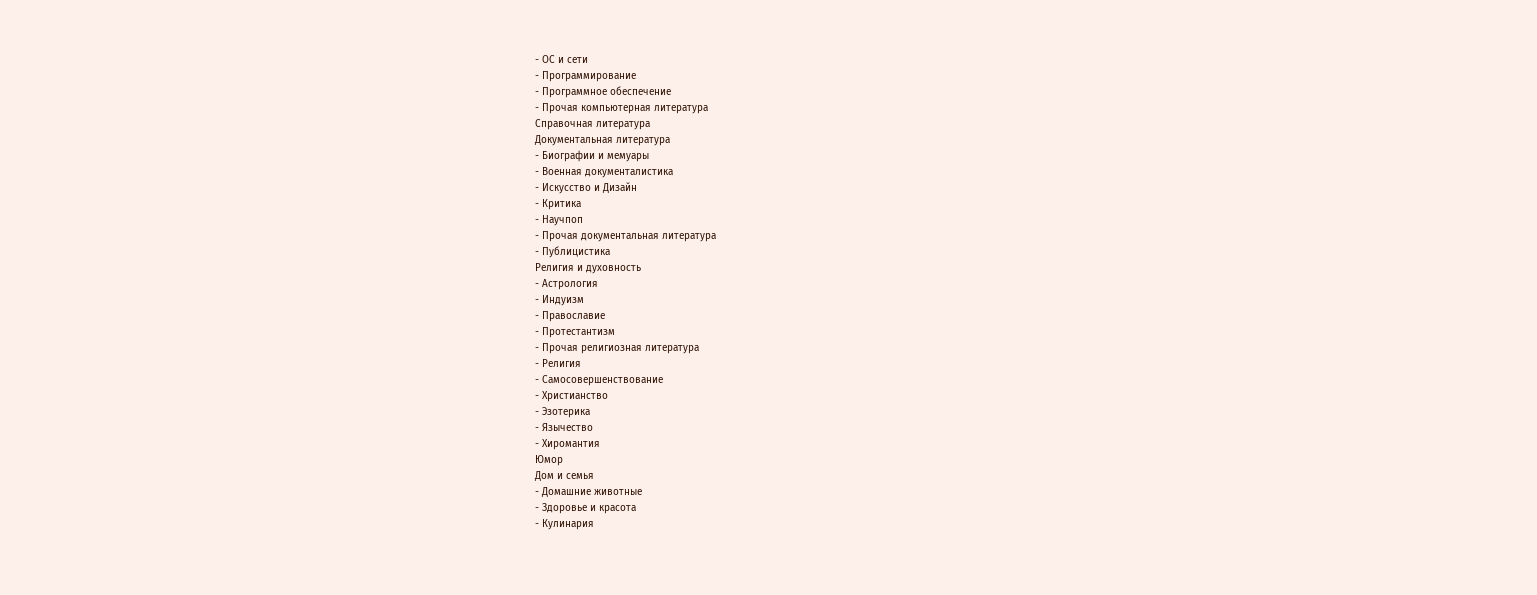- ОС и сети
- Программирование
- Программное обеспечение
- Прочая компьютерная литература
Справочная литература
Документальная литература
- Биографии и мемуары
- Военная документалистика
- Искусство и Дизайн
- Критика
- Научпоп
- Прочая документальная литература
- Публицистика
Религия и духовность
- Астрология
- Индуизм
- Православие
- Протестантизм
- Прочая религиозная литература
- Религия
- Самосовершенствование
- Христианство
- Эзотерика
- Язычество
- Хиромантия
Юмор
Дом и семья
- Домашние животные
- Здоровье и красота
- Кулинария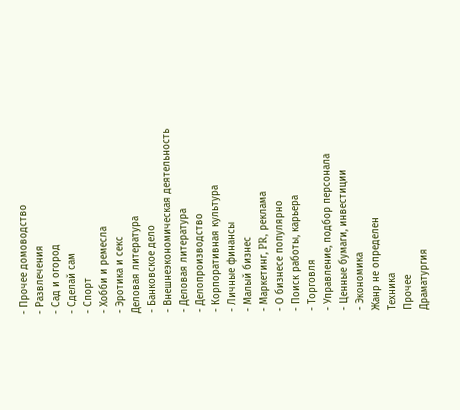- Прочее домоводство
- Развлечения
- Сад и огород
- Сделай сам
- Спорт
- Хобби и ремесла
- Эротика и секс
Деловая литература
- Банковское дело
- Внешнеэкономическая деятельность
- Деловая литература
- Делопроизводство
- Корпоративная культура
- Личные финансы
- Малый бизнес
- Маркетинг, PR, реклама
- О бизнесе популярно
- Поиск работы, карьера
- Торговля
- Управление, подбор персонала
- Ценные бумаги, инвестиции
- Экономика
Жанр не определен
Техника
Прочее
Драматургия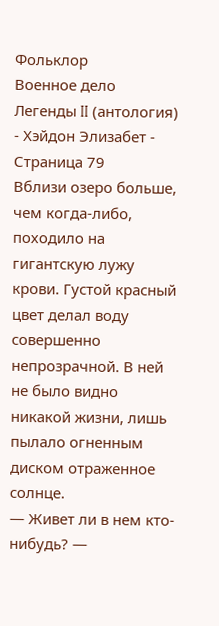Фольклор
Военное дело
Легенды II (антология) - Хэйдон Элизабет - Страница 79
Вблизи озеро больше, чем когда-либо, походило на гигантскую лужу крови. Густой красный цвет делал воду совершенно непрозрачной. В ней не было видно никакой жизни, лишь пылало огненным диском отраженное солнце.
— Живет ли в нем кто-нибудь? —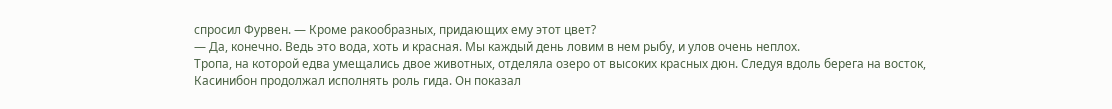спросил Фурвен. — Кроме ракообразных, придающих ему этот цвет?
— Да, конечно. Ведь это вода, хоть и красная. Мы каждый день ловим в нем рыбу, и улов очень неплох.
Тропа, на которой едва умещались двое животных, отделяла озеро от высоких красных дюн. Следуя вдоль берега на восток, Касинибон продолжал исполнять роль гида. Он показал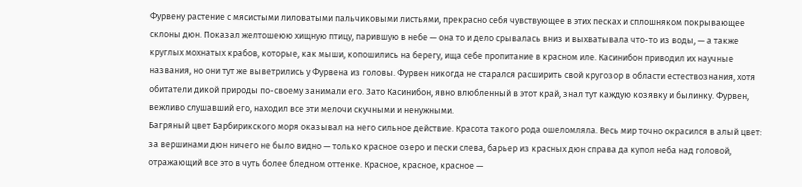Фурвену растение с мясистыми лиловатыми пальчиковыми листьями, прекрасно себя чувствующее в этих песках и сплошняком покрывающее склоны дюн. Показал желтошеюю хищную птицу, парившую в небе — она то и дело срывалась вниз и выхватывала что-то из воды, — а также круглых мохнатых крабов, которые, как мыши, копошились на берегу, ища себе пропитание в красном иле. Касинибон приводил их научные названия, но они тут же выветрились у Фурвена из головы. Фурвен никогда не старался расширить свой кругозор в области естествознания, хотя обитатели дикой природы по-своему занимали его. Зато Касинибон, явно влюбленный в этот край, знал тут каждую козявку и былинку. Фурвен, вежливо слушавший его, находил все эти мелочи скучными и ненужными.
Багряный цвет Барбирикского моря оказывал на него сильное действие. Красота такого рода ошеломляла. Весь мир точно окрасился в алый цвет: за вершинами дюн ничего не было видно — только красное озеро и пески слева, барьер из красных дюн справа да купол неба над головой, отражающий все это в чуть более бледном оттенке. Красное, красное, красное —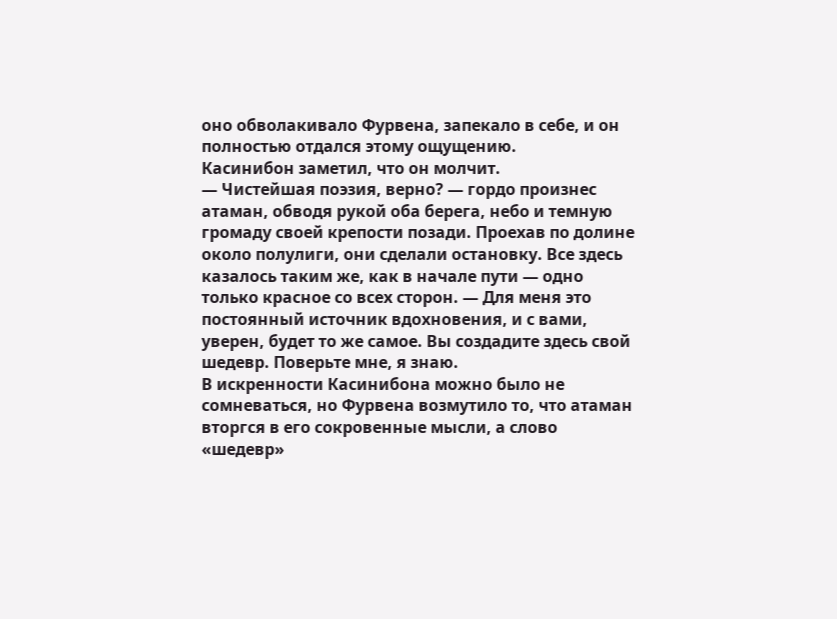оно обволакивало Фурвена, запекало в себе, и он полностью отдался этому ощущению.
Касинибон заметил, что он молчит.
— Чистейшая поэзия, верно? — гордо произнес атаман, обводя рукой оба берега, небо и темную громаду своей крепости позади. Проехав по долине около полулиги, они сделали остановку. Все здесь казалось таким же, как в начале пути — одно только красное со всех сторон. — Для меня это постоянный источник вдохновения, и с вами, уверен, будет то же самое. Вы создадите здесь свой шедевр. Поверьте мне, я знаю.
В искренности Касинибона можно было не сомневаться, но Фурвена возмутило то, что атаман вторгся в его сокровенные мысли, а слово «шедевр»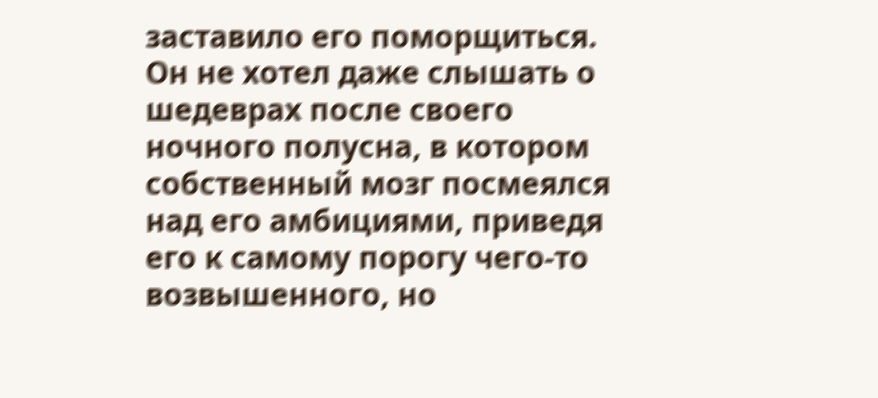заставило его поморщиться. Он не хотел даже слышать о шедеврах после своего ночного полусна, в котором собственный мозг посмеялся над его амбициями, приведя его к самому порогу чего-то возвышенного, но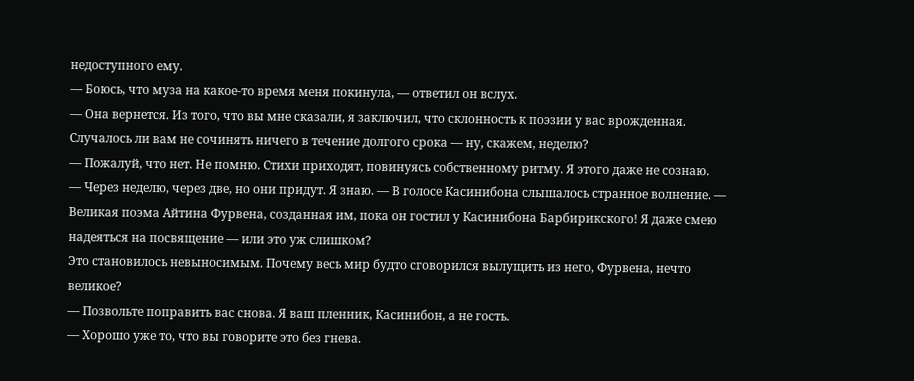недоступного ему.
— Боюсь, что муза на какое-то время меня покинула, — ответил он вслух.
— Она вернется. Из того, что вы мне сказали, я заключил, что склонность к поэзии у вас врожденная. Случалось ли вам не сочинять ничего в течение долгого срока — ну, скажем, неделю?
— Пожалуй, что нет. Не помню. Стихи приходят, повинуясь собственному ритму. Я этого даже не сознаю.
— Через неделю, через две, но они придут. Я знаю. — В голосе Касинибона слышалось странное волнение. — Великая поэма Айтина Фурвена, созданная им, пока он гостил у Касинибона Барбирикского! Я даже смею надеяться на посвящение — или это уж слишком?
Это становилось невыносимым. Почему весь мир будто сговорился вылущить из него, Фурвена, нечто великое?
— Позвольте поправить вас снова. Я ваш пленник, Касинибон, а не гость.
— Хорошо уже то, что вы говорите это без гнева.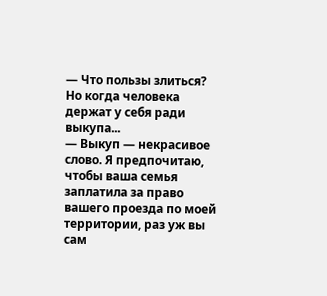— Что пользы злиться? Но когда человека держат у себя ради выкупа...
— Выкуп — некрасивое слово. Я предпочитаю, чтобы ваша семья заплатила за право вашего проезда по моей территории, раз уж вы сам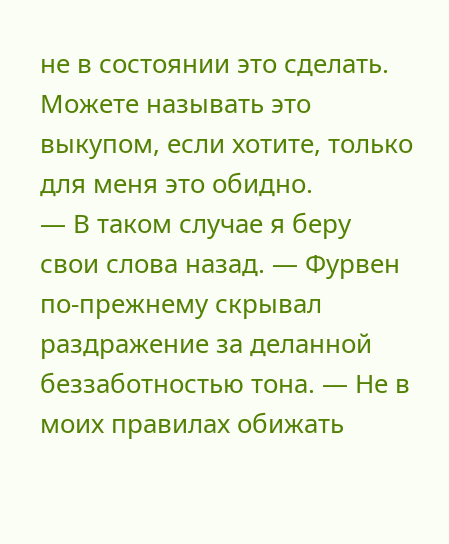не в состоянии это сделать. Можете называть это выкупом, если хотите, только для меня это обидно.
— В таком случае я беру свои слова назад. — Фурвен по-прежнему скрывал раздражение за деланной беззаботностью тона. — Не в моих правилах обижать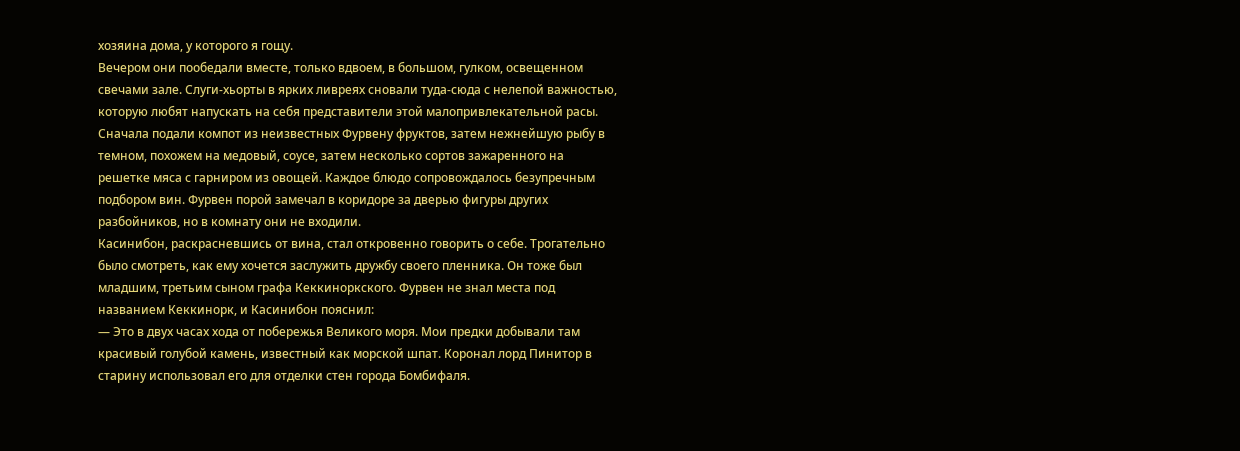хозяина дома, у которого я гощу.
Вечером они пообедали вместе, только вдвоем, в большом, гулком, освещенном свечами зале. Слуги-хьорты в ярких ливреях сновали туда-сюда с нелепой важностью, которую любят напускать на себя представители этой малопривлекательной расы. Сначала подали компот из неизвестных Фурвену фруктов, затем нежнейшую рыбу в темном, похожем на медовый, соусе, затем несколько сортов зажаренного на решетке мяса с гарниром из овощей. Каждое блюдо сопровождалось безупречным подбором вин. Фурвен порой замечал в коридоре за дверью фигуры других разбойников, но в комнату они не входили.
Касинибон, раскрасневшись от вина, стал откровенно говорить о себе. Трогательно было смотреть, как ему хочется заслужить дружбу своего пленника. Он тоже был младшим, третьим сыном графа Кеккиноркского. Фурвен не знал места под названием Кеккинорк, и Касинибон пояснил:
— Это в двух часах хода от побережья Великого моря. Мои предки добывали там красивый голубой камень, известный как морской шпат. Коронал лорд Пинитор в старину использовал его для отделки стен города Бомбифаля.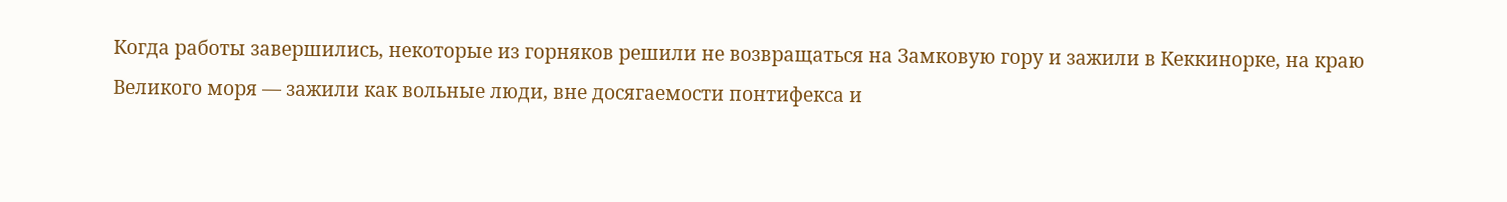Когда работы завершились, некоторые из горняков решили не возвращаться на Замковую гору и зажили в Кеккинорке, на краю Великого моря — зажили как вольные люди, вне досягаемости понтифекса и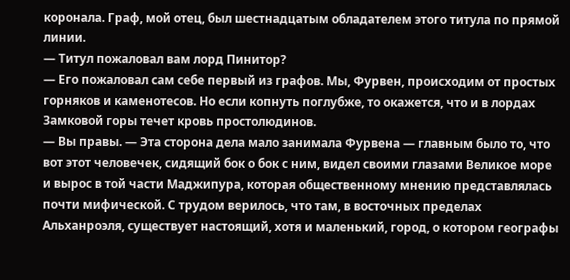коронала. Граф, мой отец, был шестнадцатым обладателем этого титула по прямой линии.
— Титул пожаловал вам лорд Пинитор?
— Его пожаловал сам себе первый из графов. Мы, Фурвен, происходим от простых горняков и каменотесов. Но если копнуть поглубже, то окажется, что и в лордах Замковой горы течет кровь простолюдинов.
— Вы правы. — Эта сторона дела мало занимала Фурвена — главным было то, что вот этот человечек, сидящий бок о бок с ним, видел своими глазами Великое море и вырос в той части Маджипура, которая общественному мнению представлялась почти мифической. С трудом верилось, что там, в восточных пределах Альханроэля, существует настоящий, хотя и маленький, город, о котором географы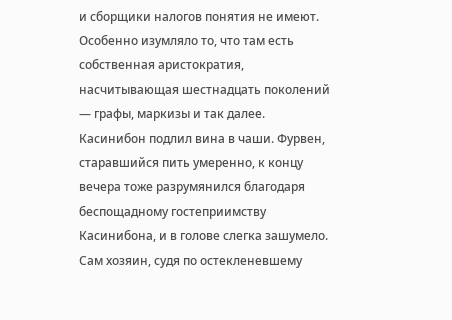и сборщики налогов понятия не имеют. Особенно изумляло то, что там есть собственная аристократия, насчитывающая шестнадцать поколений — графы, маркизы и так далее.
Касинибон подлил вина в чаши. Фурвен, старавшийся пить умеренно, к концу вечера тоже разрумянился благодаря беспощадному гостеприимству Касинибона, и в голове слегка зашумело. Сам хозяин, судя по остекленевшему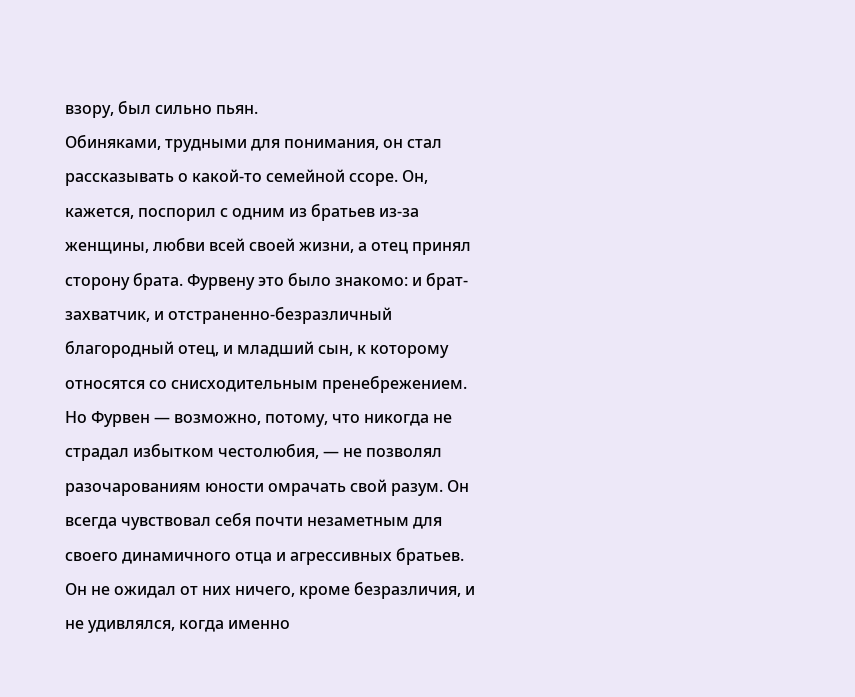взору, был сильно пьян.
Обиняками, трудными для понимания, он стал рассказывать о какой-то семейной ссоре. Он, кажется, поспорил с одним из братьев из-за женщины, любви всей своей жизни, а отец принял сторону брата. Фурвену это было знакомо: и брат-захватчик, и отстраненно-безразличный благородный отец, и младший сын, к которому относятся со снисходительным пренебрежением. Но Фурвен — возможно, потому, что никогда не страдал избытком честолюбия, — не позволял разочарованиям юности омрачать свой разум. Он всегда чувствовал себя почти незаметным для своего динамичного отца и агрессивных братьев. Он не ожидал от них ничего, кроме безразличия, и не удивлялся, когда именно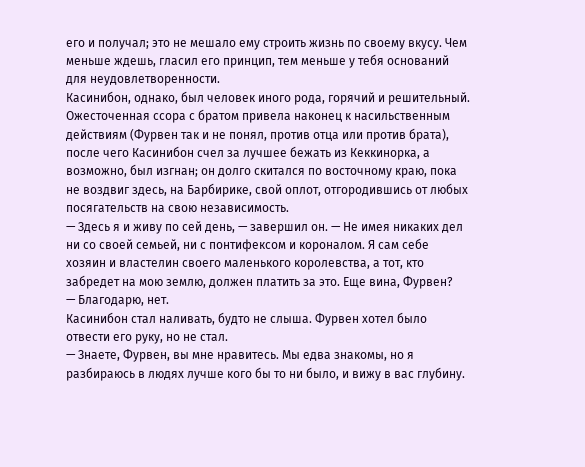его и получал; это не мешало ему строить жизнь по своему вкусу. Чем меньше ждешь, гласил его принцип, тем меньше у тебя оснований для неудовлетворенности.
Касинибон, однако, был человек иного рода, горячий и решительный. Ожесточенная ссора с братом привела наконец к насильственным действиям (Фурвен так и не понял, против отца или против брата), после чего Касинибон счел за лучшее бежать из Кеккинорка, а возможно, был изгнан; он долго скитался по восточному краю, пока не воздвиг здесь, на Барбирике, свой оплот, отгородившись от любых посягательств на свою независимость.
— Здесь я и живу по сей день, — завершил он. — Не имея никаких дел ни со своей семьей, ни с понтифексом и короналом. Я сам себе хозяин и властелин своего маленького королевства, а тот, кто забредет на мою землю, должен платить за это. Еще вина, Фурвен?
— Благодарю, нет.
Касинибон стал наливать, будто не слыша. Фурвен хотел было отвести его руку, но не стал.
— Знаете, Фурвен, вы мне нравитесь. Мы едва знакомы, но я разбираюсь в людях лучше кого бы то ни было, и вижу в вас глубину.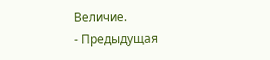Величие.
- Предыдущая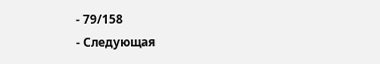- 79/158
- Следующая